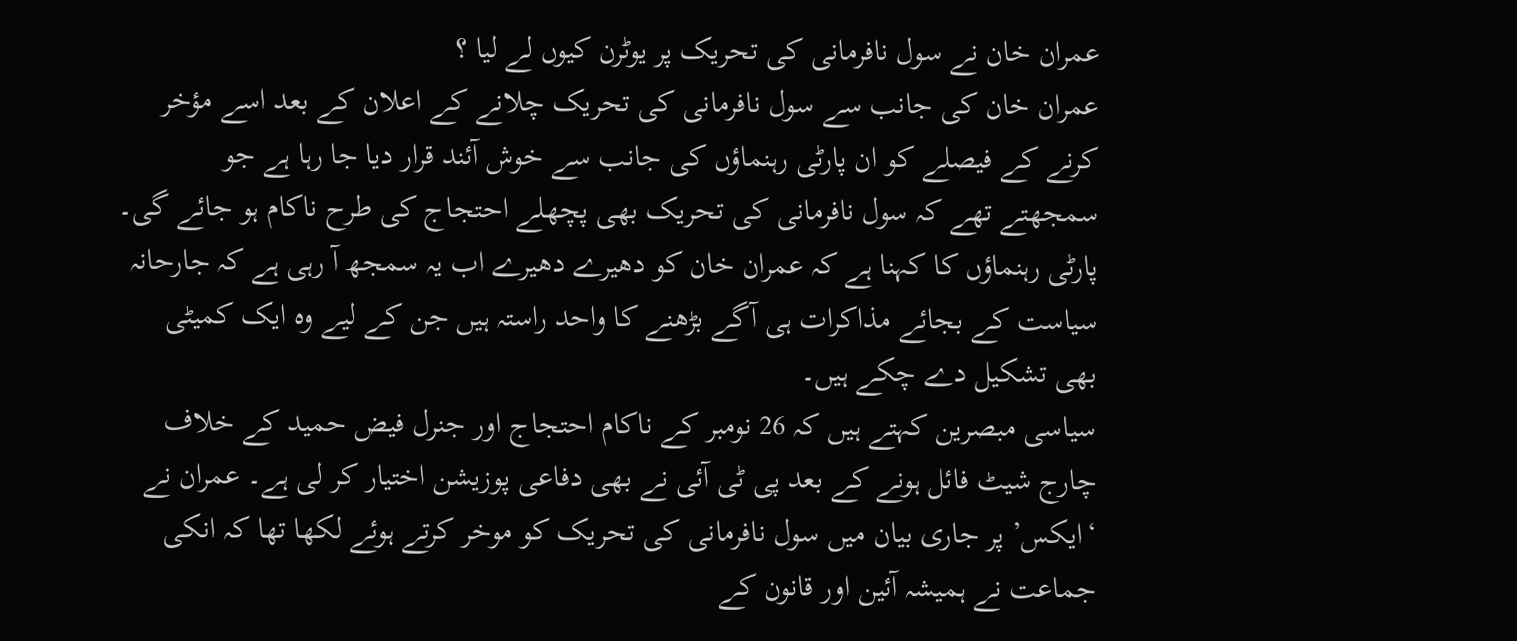عمران خان نے سول نافرمانی کی تحریک پر یوٹرن کیوں لے لیا ؟
عمران خان کی جانب سے سول نافرمانی کی تحریک چلانے کے اعلان کے بعد اسے مؤخر کرنے کے فیصلے کو ان پارٹی رہنماؤں کی جانب سے خوش آئند قرار دیا جا رہا ہے جو سمجھتے تھے کہ سول نافرمانی کی تحریک بھی پچھلے احتجاج کی طرح ناکام ہو جائے گی۔ پارٹی رہنماؤں کا کہنا ہے کہ عمران خان کو دھیرے دھیرے اب یہ سمجھ آ رہی ہے کہ جارحانہ سیاست کے بجائے مذاکرات ہی آگے بڑھنے کا واحد راستہ ہیں جن کے لیے وہ ایک کمیٹی بھی تشکیل دے چکے ہیں۔
سیاسی مبصرین کہتے ہیں کہ 26 نومبر کے ناکام احتجاج اور جنرل فیض حمید کے خلاف چارج شیٹ فائل ہونے کے بعد پی ٹی آئی نے بھی دفاعی پوزیشن اختیار کر لی ہے۔ عمران نے ‘ایکس’ پر جاری بیان میں سول نافرمانی کی تحریک کو موخر کرتے ہوئے لکھا تھا کہ انکی جماعت نے ہمیشہ آئین اور قانون کے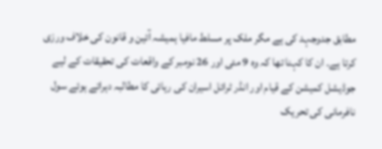مطابق جدوجہد کی ہے مگر ملک پر مسلط مافیا ہمیشہ آئین و قانون کی خلاف ورزی کرتا ہے۔ ان کا کہنا تھا کہ وہ 9 مئی اور 26 نومبر کے واقعات کی تحقیقات کے لیے جوڈیشل کمیشن کے قیام اور انڈر ٹرائل اسیران کی رہائی کا مطالبہ دہراتے ہوئے سول نافرمانی کی تحریک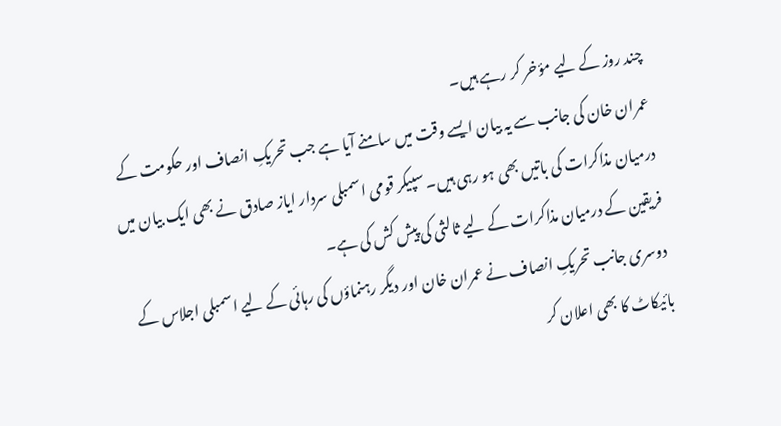چند روز کے لیے مؤخر کر رہے ہیں۔
عمران خان کی جانب سے یہ بیان ایسے وقت میں سامنے آیا ہے جب تحریکِ انصاف اور حکومت کے درمیان مذاکرات کی باتیں بھی ہو رہی ہیں۔ سپیکر قومی اسمبلی سردار ایاز صادق نے بھی ایک بیان میں فریقین کے درمیان مذاکرات کے لیے ثالثی کی پیش کش کی ہے۔
دوسری جانب تحریکِ انصاف نے عمران خان اور دیگر رہنماؤں کی رہائی کے لیے اسمبلی اجلاس کے بائیکاٹ کا بھی اعلان کر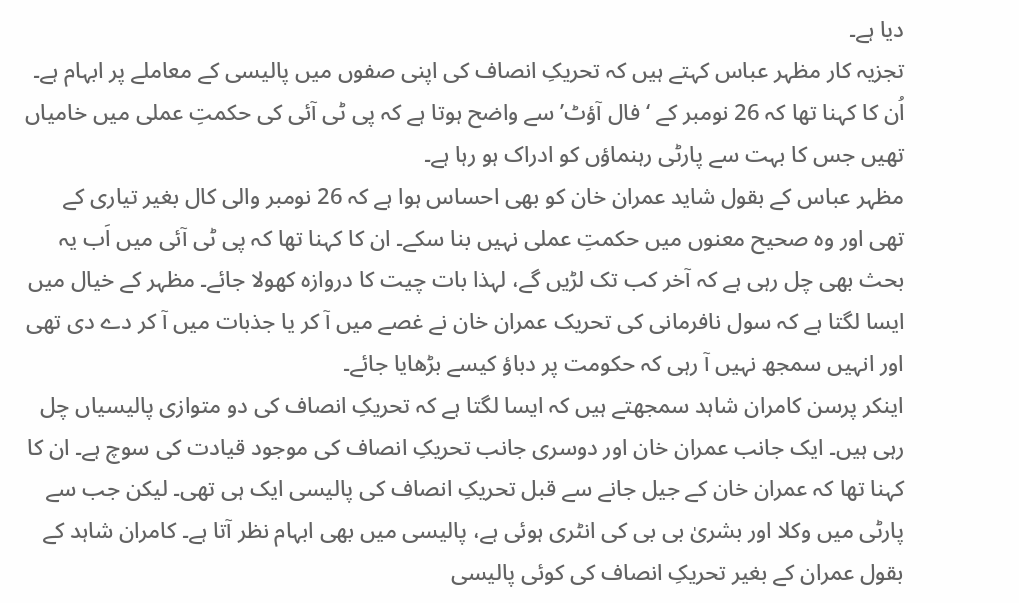دیا ہے۔
تجزیہ کار مظہر عباس کہتے ہیں کہ تحریکِ انصاف کی اپنی صفوں میں پالیسی کے معاملے پر ابہام ہے۔ اُن کا کہنا تھا کہ 26 نومبر کے ‘فال آؤٹ’ سے واضح ہوتا ہے کہ پی ٹی آئی کی حکمتِ عملی میں خامیاں تھیں جس کا بہت سے پارٹی رہنماؤں کو ادراک ہو رہا ہے۔
مظہر عباس کے بقول شاید عمران خان کو بھی احساس ہوا ہے کہ 26 نومبر والی کال بغیر تیاری کے تھی اور وہ صحیح معنوں میں حکمتِ عملی نہیں بنا سکے۔ ان کا کہنا تھا کہ پی ٹی آئی میں اَب یہ بحث بھی چل رہی ہے کہ آخر کب تک لڑیں گے، لہذا بات چیت کا دروازہ کھولا جائے۔ مظہر کے خیال میں ایسا لگتا ہے کہ سول نافرمانی کی تحریک عمران خان نے غصے میں آ کر یا جذبات میں آ کر دے دی تھی اور انہیں سمجھ نہیں آ رہی کہ حکومت پر دباؤ کیسے بڑھایا جائے۔
اینکر پرسن کامران شاہد سمجھتے ہیں کہ ایسا لگتا ہے کہ تحریکِ انصاف کی دو متوازی پالیسیاں چل رہی ہیں۔ ایک جانب عمران خان اور دوسری جانب تحریکِ انصاف کی موجود قیادت کی سوچ ہے۔ ان کا کہنا تھا کہ عمران خان کے جیل جانے سے قبل تحریکِ انصاف کی پالیسی ایک ہی تھی۔ لیکن جب سے پارٹی میں وکلا اور بشریٰ بی بی کی انٹری ہوئی ہے، پالیسی میں بھی ابہام نظر آتا ہے۔ کامران شاہد کے بقول عمران کے بغیر تحریکِ انصاف کی کوئی پالیسی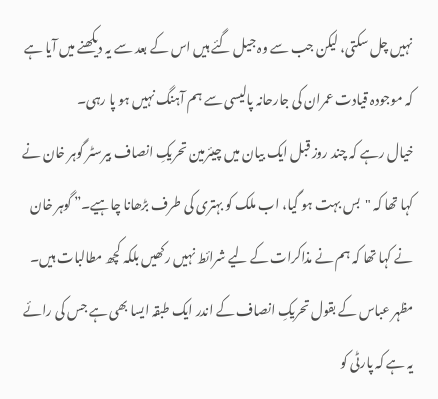نہیں چل سکتی، لیکن جب سے وہ جیل گئے ہیں اس کے بعد سے یہ دیکھنے میں آیا ہے کہ موجودہ قیادت عمران کی جارحانہ پالیسی سے ہم آہنگ نہیں ہو پا رہی۔
خیال رہے کہ چند روز قبل ایک بیان میں چیئرمین تحریکِ انصاف بیرسٹر گوہر خان نے کہا تھا کہ "بس بہت ہو گیا، اب ملک کو بہتری کی طرف بڑھانا چاہیے۔” گوہر خان نے کہا تھا کہ ہم نے مذاکرات کے لیے شرائط نہیں رکھیں بلکہ کچھ مطالبات ہیں۔ مظہر عباس کے بقول تحریکِ انصاف کے اندر ایک طبقہ ایسا بھی ہے جس کی رائے یہ ہے کہ پارٹی کو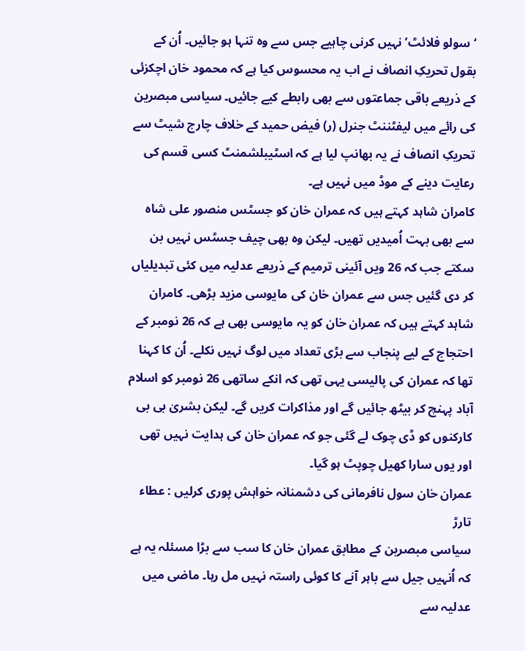‘سولو فلائٹ’ نہیں کرنی چاہیے جس سے وہ تنہا ہو جائیں۔ اُن کے بقول تحریکِ انصاف نے اب یہ محسوس کیا ہے کہ محمود خان اچکزئی کے ذریعے باقی جماعتوں سے بھی رابطے کیے جائیں۔ سیاسی مبصرین کی رائے میں لیفٹننٹ جنرل (ر) فیض حمید کے خلاف چارج شیٹ سے تحریکِ انصاف نے یہ بھانپ لیا ہے کہ اسٹیبلشمنٹ کسی قسم کی رعایت دینے کے موڈ میں نہیں ہے۔
کامران شاہد کہتے ہیں کہ عمران خان کو جسٹس منصور علی شاہ سے بھی بہت اُمیدیں تھیں۔ لیکن وہ بھی چیف جسٹس نہیں بن سکتے جب کہ 26 ویں آئینی ترمیم کے ذریعے عدلیہ میں کئی تبدیلیاں کر دی گئیں جس سے عمران خان کی مایوسی مزید بڑھی۔ کامران شاہد کہتے ہیں کہ عمران خان کو یہ مایوسی بھی ہے کہ 26 نومبر کے احتجاج کے لیے پنجاب سے بڑی تعداد میں لوگ نہیں نکلے۔ اُن کا کہنا تھا کہ عمران کی پالیسی یہی تھی کہ انکے ساتھی 26 نومبر کو اسلام آباد پہنچ کر بیٹھ جائیں گے اور مذاکرات کریں گے۔ لیکن بشریٰ بی بی کارکنوں کو ڈی چوک لے گئی جو کہ عمران خان کی ہدایت نہیں تھی اور یوں سارا کھیل چوپٹ ہو گیا۔
عمران خان سول نافرمانی کی دشمنانہ خواہش پوری کرلیں : عطاء تارڑ
سیاسی مبصرین کے مطابق عمران خان کا سب سے بڑا مسئلہ یہ ہے کہ اُنہیں جیل سے باہر آنے کا کوئی راستہ نہیں مل رہا۔ ماضی میں عدلیہ سے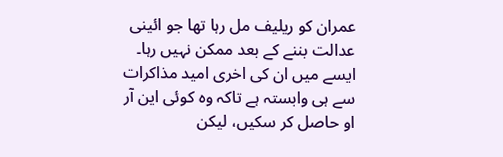عمران کو ریلیف مل رہا تھا جو ائینی عدالت بننے کے بعد ممکن نہیں رہا۔ ایسے میں ان کی اخری امید مذاکرات سے ہی وابستہ ہے تاکہ وہ کوئی این آر او حاصل کر سکیں، لیکن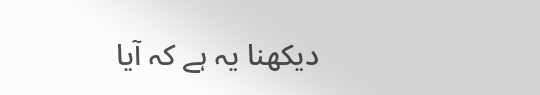دیکھنا یہ ہے کہ آیا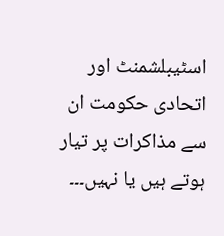اسٹیبلشمنٹ اور اتحادی حکومت ان سے مذاکرات پر تیار ہوتے ہیں یا نہیں۔۔۔